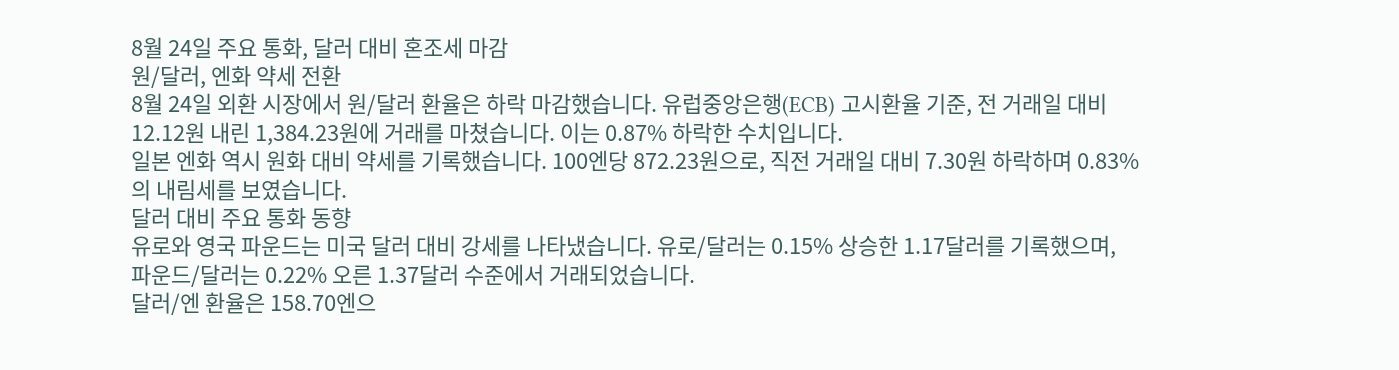8월 24일 주요 통화, 달러 대비 혼조세 마감
원/달러, 엔화 약세 전환
8월 24일 외환 시장에서 원/달러 환율은 하락 마감했습니다. 유럽중앙은행(ECB) 고시환율 기준, 전 거래일 대비 12.12원 내린 1,384.23원에 거래를 마쳤습니다. 이는 0.87% 하락한 수치입니다.
일본 엔화 역시 원화 대비 약세를 기록했습니다. 100엔당 872.23원으로, 직전 거래일 대비 7.30원 하락하며 0.83%의 내림세를 보였습니다.
달러 대비 주요 통화 동향
유로와 영국 파운드는 미국 달러 대비 강세를 나타냈습니다. 유로/달러는 0.15% 상승한 1.17달러를 기록했으며, 파운드/달러는 0.22% 오른 1.37달러 수준에서 거래되었습니다.
달러/엔 환율은 158.70엔으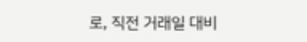로, 직전 거래일 대비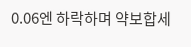0.06엔 하락하며 약보합세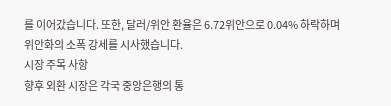를 이어갔습니다. 또한, 달러/위안 환율은 6.72위안으로 0.04% 하락하며 위안화의 소폭 강세를 시사했습니다.
시장 주목 사항
향후 외환 시장은 각국 중앙은행의 통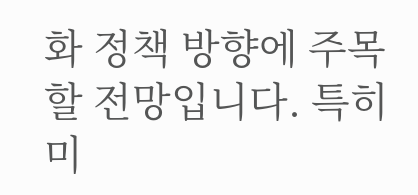화 정책 방향에 주목할 전망입니다. 특히 미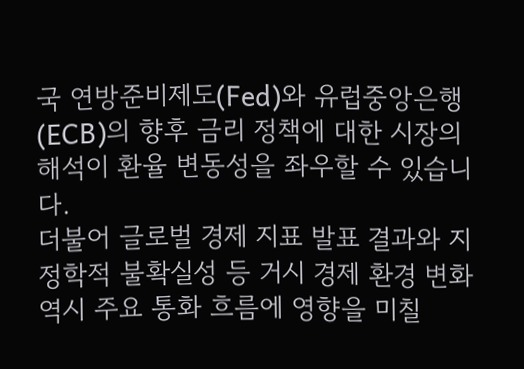국 연방준비제도(Fed)와 유럽중앙은행(ECB)의 향후 금리 정책에 대한 시장의 해석이 환율 변동성을 좌우할 수 있습니다.
더불어 글로벌 경제 지표 발표 결과와 지정학적 불확실성 등 거시 경제 환경 변화 역시 주요 통화 흐름에 영향을 미칠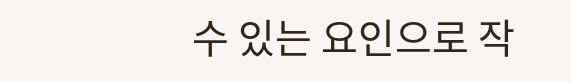수 있는 요인으로 작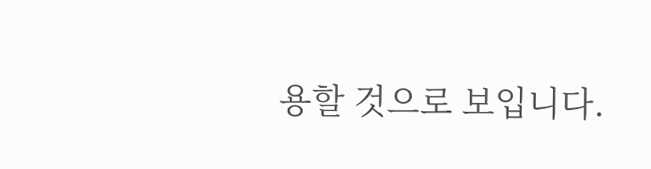용할 것으로 보입니다.